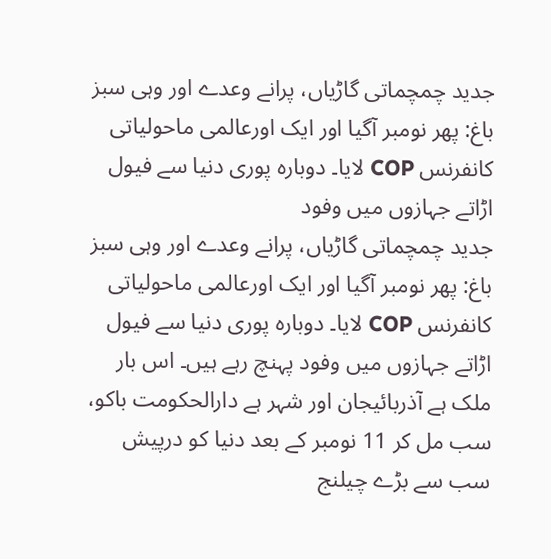جدید چمچماتی گاڑیاں، پرانے وعدے اور وہی سبز باغ: پھر نومبر آگیا اور ایک اورعالمی ماحولیاتی کانفرنس COP لایا۔ دوبارہ پوری دنیا سے فیول اڑاتے جہازوں میں وفود
جدید چمچماتی گاڑیاں، پرانے وعدے اور وہی سبز باغ: پھر نومبر آگیا اور ایک اورعالمی ماحولیاتی کانفرنس COP لایا۔ دوبارہ پوری دنیا سے فیول اڑاتے جہازوں میں وفود پہنچ رہے ہیں۔ اس بار ملک ہے آذربائیجان اور شہر ہے دارالحکومت باکو، سب مل کر 11 نومبر کے بعد دنیا کو درپیش سب سے بڑے چیلنج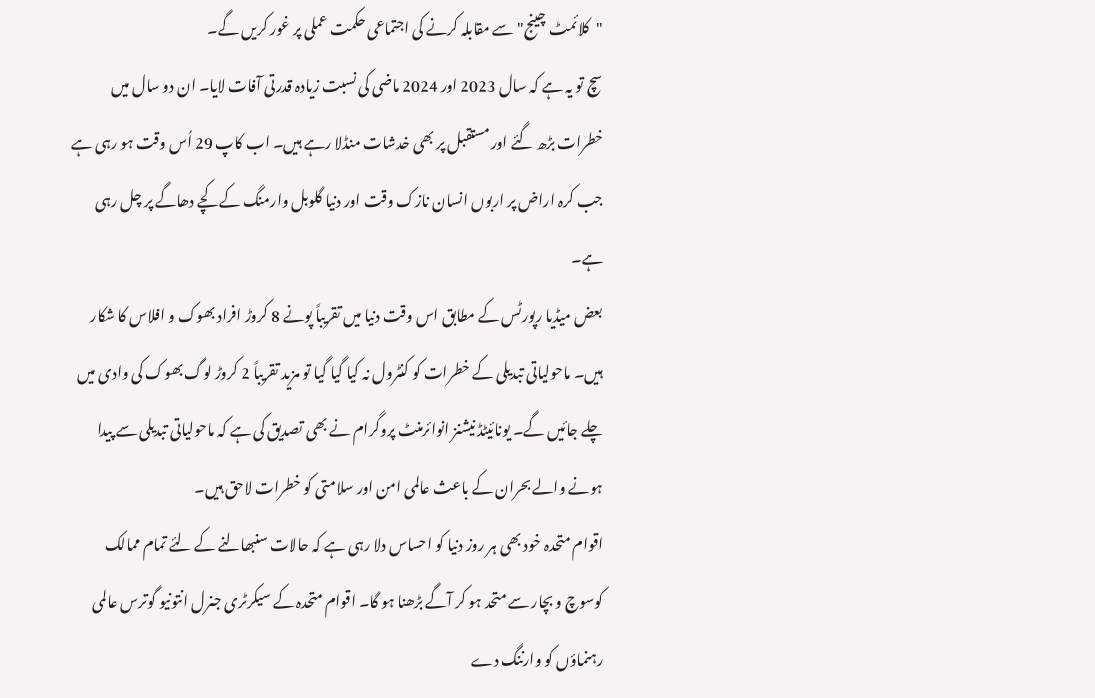"کلائمٹ چینج" سے مقابلہ کرنے کی اجتماعی حکمت عملی پر غور کریں گے۔
سچ تو یہ ہے کہ سال 2023 اور 2024 ماضی کی نسبت زیادہ قدرتی آفات لایا۔ ان دو سال میں خطرات بڑھ گئے اور مستقبل پر بھی خدشات منڈلا رہے ہیں۔ اب کاپ 29 اُس وقت ہو رہی ہے جب کرہ اراض پر اربوں انسان نازک وقت اور دنیا گلوبل وارمنگ کے کچے دھاگے پر چل رہی ہے۔
بعض میڈیا رپورٹس کے مطابق اس وقت دنیا میں تقریباً پونے 8 کروڑ افراد بھوک و افلاس کا شکار ہیں۔ ماحولیاتی تبدیلی کے خطرات کو کنٹرول نہ کیا گیا گیا تو مزید تقریباً 2 کروڑ لوگ بھوک کی وادی میں چلے جائیں گے۔ یونائیٹڈ نیشنز انوائرمنٹ پروگرام نے بھی تصدیق کی ہے کہ ماحولیاتی تبدیلی سے پیدا ہونے والے بحران کے باعث عالمی امن اور سلامتی کو خطرات لاحق ہیں۔
اقوام متحدہ خود بھی ہر روز دنیا کو احساس دلا رہی ہے کہ حالات سنبھالنے کے لئے تمام ممالک کوسوچ و بچار سے متحد ہو کر آگے بڑھنا ہو گا۔ اقوام متحدہ کے سیکرٹری جنرل انتونیو گوترس عالمی رہنماؤں کو وارننگ دے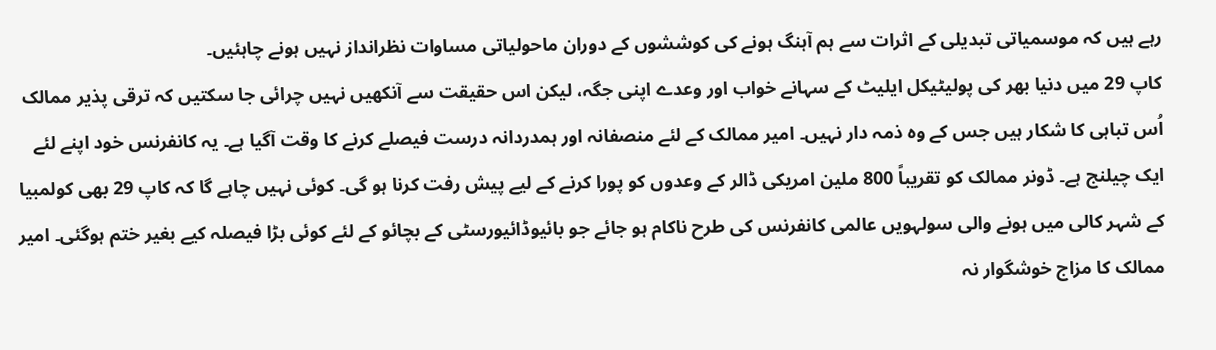رہے ہیں کہ موسمیاتی تبدیلی کے اثرات سے ہم آہنگ ہونے کی کوششوں کے دوران ماحولیاتی مساوات نظرانداز نہیں ہونے چاہئیں۔
کاپ 29 میں دنیا بھر کی پولیٹیکل ایلیٹ کے سہانے خواب اور وعدے اپنی جگہ، لیکن اس حقیقت سے آنکھیں نہیں چرائی جا سکتیں کہ ترقی پذیر ممالک اُس تباہی کا شکار ہیں جس کے وہ ذمہ دار نہیں۔ امیر ممالک کے لئے منصفانہ اور ہمدردانہ درست فیصلے کرنے کا وقت آگیا ہے۔ یہ کانفرنس خود اپنے لئے ایک چیلنج ہے۔ ڈونر ممالک کو تقریباً 800 ملین امریکی ڈالر کے وعدوں کو پورا کرنے کے لیے پیش رفت کرنا ہو گی۔ کوئی نہیں چاہے گا کہ کاپ 29 بھی کولمبیا کے شہر کالی میں ہونے والی سولہویں عالمی کانفرنس کی طرح ناکام ہو جائے جو بائیوڈائیورسٹی کے بچائو کے لئے کوئی بڑا فیصلہ کیے بغیر ختم ہوگئی۔ امیر ممالک کا مزاج خوشگوار نہ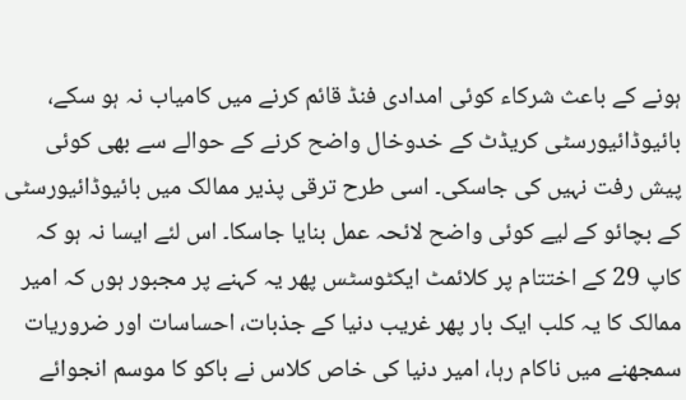ہونے کے باعث شرکاء کوئی امدادی فنڈ قائم کرنے میں کامیاب نہ ہو سکے، بائیوڈائیورسٹی کریڈٹ کے خدوخال واضح کرنے کے حوالے سے بھی کوئی پیش رفت نہیں کی جاسکی۔ اسی طرح ترقی پذیر ممالک میں بائیوڈائیورسٹی کے بچائو کے لیے کوئی واضح لائحہ عمل بنایا جاسکا۔ اس لئے ایسا نہ ہو کہ کاپ 29 کے اختتام پر کلائمٹ ایکٹوسٹس پھر یہ کہنے پر مجبور ہوں کہ امیر ممالک کا یہ کلب ایک بار پھر غریب دنیا کے جذبات، احساسات اور ضروریات سمجھنے میں ناکام رہا، امیر دنیا کی خاص کلاس نے باکو کا موسم انجوائے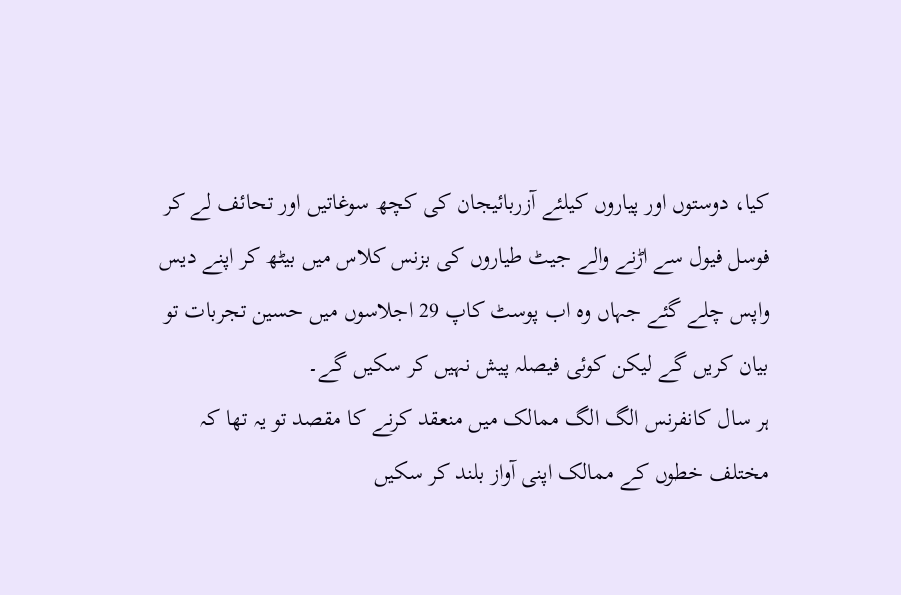کیا، دوستوں اور پیاروں کیلئے آزربائیجان کی کچھ سوغاتیں اور تحائف لے کر فوسل فیول سے اڑنے والے جیٹ طیاروں کی بزنس کلاس میں بیٹھ کر اپنے دیس واپس چلے گئے جہاں وہ اب پوسٹ کاپ 29 اجلاسوں میں حسین تجربات تو بیان کریں گے لیکن کوئی فیصلہ پیش نہیں کر سکیں گے۔
ہر سال کانفرنس الگ الگ ممالک میں منعقد کرنے کا مقصد تو یہ تھا کہ مختلف خطوں کے ممالک اپنی آواز بلند کر سکیں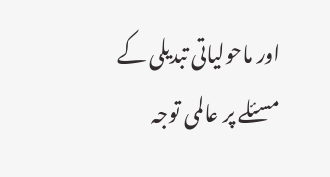اور ماحولیاتی تبدیلی کے مسئلے پر عالمی توجہ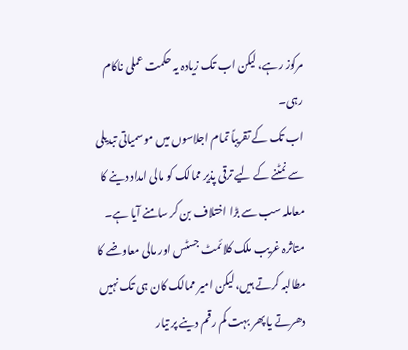مرکوز رہے، لیکن اب تک زیادہ یہ حکمت عملی ناکام رہی۔
اب تک کے تقریباً تمام اجلاسوں میں موسمیاتی تبدیلی سے نمٹنے کے لیے ترقی پذیر ممالک کو مالی امداد دینے کا معاملہ سب سے بڑا اختلاف بن کر سامنے آیا ہے۔ متاثرہ غریب ملک کلائمٹ جسٹس اور مالی معاوضے کا مطالبہ کرتے ہیں، لیکن امیر ممالک کان ہی تک نہیں دھرتے یا پھر بہت کم رقم دینے پر تیار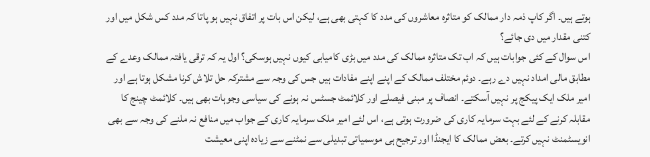ہوتے ہیں۔ اگر کاپ ذمہ دار ممالک کو متاثرہ معاشروں کی مدد کا کہتی بھی ہے، لیکن اس بات پر اتفاق نہیں ہو پاتا کہ مدد کس شکل میں اور کتنی مقدار میں دی جائے؟
اس سوال کے کئی جوابات ہیں کہ اب تک متاثرہ ممالک کی مدد میں بڑی کامیابی کیوں نہیں ہوسکی؟ اول یہ کہ ترقی یافتہ ممالک وعدے کے مطابق مالی امداد نہیں دے رہے۔ دوئم مختلف ممالک کے اپنے اپنے مفادات ہیں جس کی وجہ سے مشترکہ حل تلاش کرنا مشکل ہوتا ہے اور امیر ملک ایک پیکج پر نہیں آسکتے۔ انصاف پر مبنی فیصلے اور کلائمٹ جسٹس نہ ہونے کی سیاسی وجوہات بھی ہیں۔ کلائمٹ چینج کا مقابلہ کرنے کے لئے بہت سرمایہ کاری کی ضرورت ہوتی ہے، اس لئے امیر ملک سرمایہ کاری کے جواب میں منافع نہ ملنے کی وجہ سے بھی انویسٹمنٹ نہیں کرتے۔ بعض ممالک کا ایجنڈا اور ترجیح ہی موسمیاتی تبدیلی سے نمٹنے سے زیادہ اپنی معیشت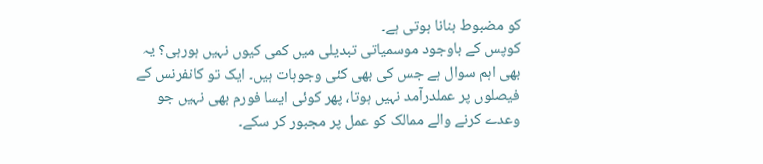کو مضبوط بنانا ہوتی ہے۔
کوپس کے باوجود موسمیاتی تبدیلی میں کمی کیوں نہیں ہورہی؟ یہ بھی اہم سوال ہے جس کی بھی کئی وجوہات ہیں۔ ایک تو کانفرنس کے فیصلوں پر عملدرآمد نہیں ہوتا، پھر کوئی ایسا فورم بھی نہیں جو وعدے کرنے والے ممالک کو عمل پر مجبور کر سکے۔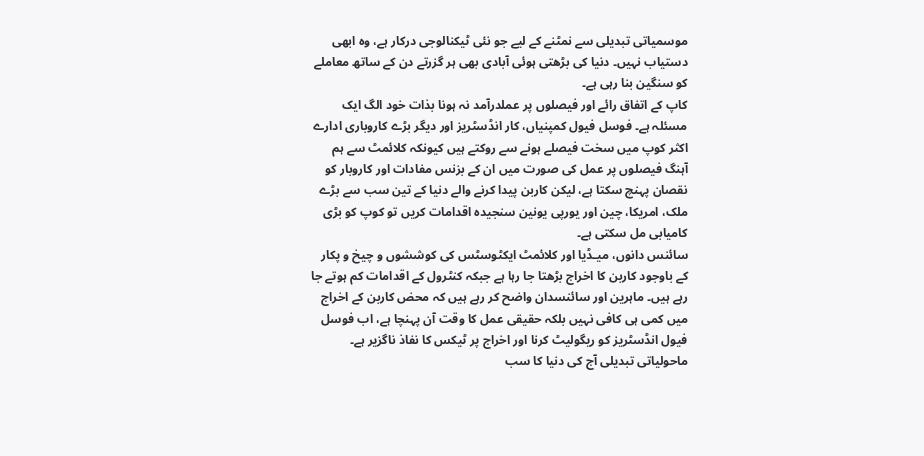موسمیاتی تبدیلی سے نمٹنے کے لیے جو نئی ٹیکنالوجی درکار ہے، وہ ابھی دستیاب نہیں۔ دنیا کی بڑھتی ہوئی آبادی بھی ہر گزرتے دن کے ساتھ معاملے کو سنگین بنا رہی ہے۔
کاپ کے اتفاق رائے اور فیصلوں پر عملدرآمد نہ ہونا بذات خود الگ ایک مسئلہ ہے۔ فوسل فیول کمپنیاں، کار انڈسٹریز اور دیگر بڑے کاروباری ادارے اکثر کوپ میں سخت فیصلے ہونے سے روکتے ہیں کیونکہ کلائمٹ سے ہم آہنگ فیصلوں پر عمل کی صورت میں ان کے بزنس مفادات اور کاروبار کو نقصان پہنچ سکتا ہے، لیکن کاربن پیدا کرنے والے دنیا کے تین سب سے بڑے ملک، امریکا، چین اور یورپی یونین سنجیدہ اقدامات کریں تو کوپ کو بڑی کامیابی مل سکتی ہے۔
سائنس دانوں، میـڈیا اور کلائمٹ ایکٹوسٹس کی کوششوں و چیخ و پکار کے باوجود کاربن کا اخراج بڑھتا جا رہا ہے جبکہ کنٹرول کے اقدامات کم ہوتے جا رہے ہیں۔ ماہرین اور سائنسدان واضح کر رہے ہیں کہ محض کاربن کے اخراج میں کمی ہی کافی نہیں بلکہ حقیقی عمل کا وقت آن پہنچا ہے، اب فوسل فیول انڈسٹریز کو ریگولیٹ کرنا اور اخراج پر ٹیکس کا نفاذ ناگزیر ہے۔
ماحولیاتی تبدیلی آج کی دنیا کا سب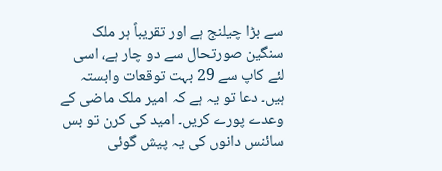سے بڑا چیلنج ہے اور تقریباً ہر ملک سنگین صورتحال سے دو چار ہے، اسی لئے کاپ سے 29 بہت توقعات وابستہ ہیں۔ دعا تو یہ ہے کہ امیر ملک ماضی کے وعدے پورے کریں۔ امید کی کرن تو بس سائنس دانوں کی یہ پیش گوئی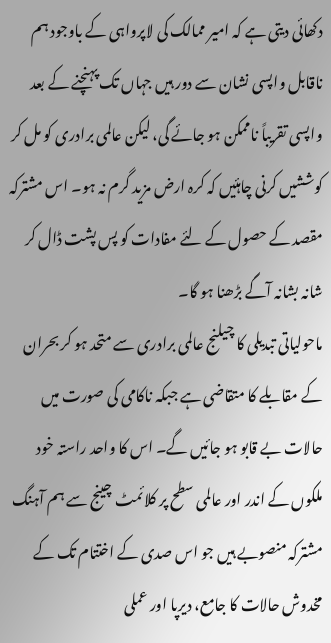دکھائی دیتی ہے کہ امیر ممالک کی لاپرواہی کے باوجود ہم ناقابل واپسی نشان سے دور ہیں جہاں تک پہنچنے کے بعد واپسی تقریباً ناممکن ہو جائے گی، لیکن عالمی برادری کو مل کر کوششیں کرنی چاہئیں کہ کرہ ارض مزید گرم نہ ہو۔ اس مشترکہ مقصد کے حصول کے لئے مفادات کو پس پشت ڈال کر شانہ بشانہ آگے بڑھنا ہو گا۔
ماحولیاتی تبدیلی کا چیلنج عالمی برادری سے متحد ہو کر بحران کے مقابلے کا متقاضی ہے جبکہ ناکامی کی صورت میں حالات بے قابو ہو جائیں گے۔ اس کا واحد راستہ خود ملکوں کے اندر اور عالمی سطح پر کلائمٹ چینج سے ہم آہنگ مشترکہ منصوبے ہیں جو اس صدی کے اختتام تک کے مخدوش حالات کا جامع، دیرپا اور عملی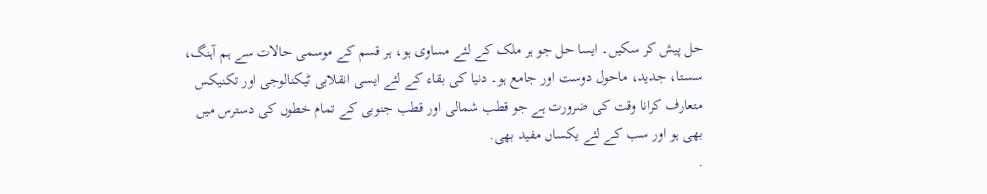حل پیش کر سکیں۔ ایسا حل جو ہر ملک کے لئے مساوی ہو، ہر قسم کے موسمی حالات سے ہم آہنگ، سستا، جدید، ماحول دوست اور جامع ہو۔ دنیا کی بقاء کے لئے ایسی انقلابی ٹیکنالوجی اور تکنیکس متعارف کرانا وقت کی ضرورت ہے جو قطب شمالی اور قطب جنوبی کے تمام خطوں کی دسترس میں بھی ہو اور سب کے لئے یکساں مفید بھی.
.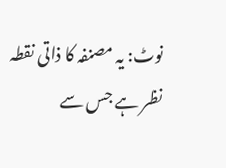نوٹ: یہ مصنفہ کا ذاتی نقطہ نظر ہے جس سے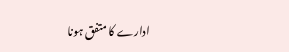ادارے کا متفق ہونا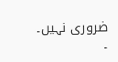ضروری نہیں۔
۔